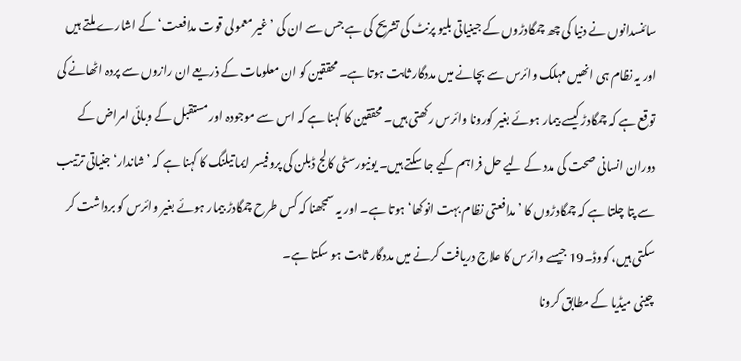سائنسدانوں نے دنیا کی چھ چمگادڑوں کے جینیاتی بلیو پرنٹ کی تشریح کی ہے جس سے ان کی ’غیر معمولی قوت مدافعت‘ کے اشارے ملتے ہیں اور یہ نظام ہی انھیں مہلک وائرس سے بچانے میں مددگار ثابت ہوتا ہے۔ محققین کو ان معلومات کے ذریعے ان رازوں سے پردہ اٹھانے کی توقع ہے کہ چمگادڑ کیسے بیمار ہوئے بغیر کورونا وائرس رکھتی ہیں۔ محققین کا کہنا ہے کہ اس سے موجودہ اور مستقبل کے وبائی امراض کے دوران انسانی صحت کی مدد کے لیے حل فراہم کیے جا سکتے ہیں۔ یونیورسٹی کالج ڈبلن کی پروفیسر ایما تیلنگ کا کہنا ہے کہ ’شاندار‘ جنیاتی ترتیب سے پتا چلتا ہے کہ چمگادڑوں کا ’مدافعتی نظام بہت انوکھا‘ ہوتا ہے۔ اور یہ سمجھنا کہ کس طرح چمگادڑ بیمار ہوئے بغیر وائرس کو برداشت کر سکتی ہیں، کووڈ۔19 جیسے وائرس کا علاج دریافت کرنے میں مددگار ثابت ہو سکتا ہے۔
چینی میڈیا کے مطابق کرونا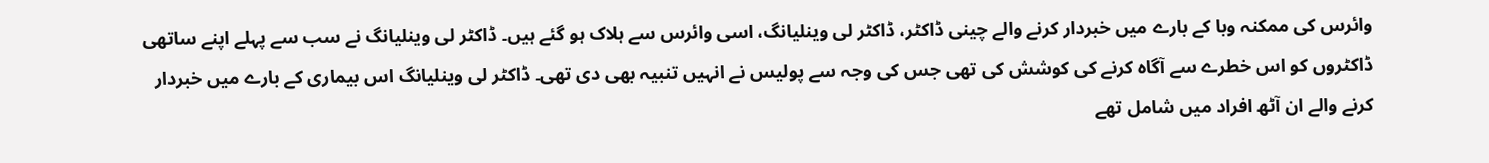وائرس کی ممکنہ وبا کے بارے میں خبردار کرنے والے چینی ڈاکٹر، ڈاکٹر لی وینلیانگ، اسی وائرس سے ہلاک ہو گئے ہیں۔ ڈاکٹر لی وینلیانگ نے سب سے پہلے اپنے ساتھی ڈاکٹروں کو اس خطرے سے آگاہ کرنے کی کوشش کی تھی جس کی وجہ سے پولیس نے انہیں تنبیہ بھی دی تھی۔ ڈاکٹر لی وینلیانگ اس بیماری کے بارے میں خبردار کرنے والے ان آٹھ افراد میں شامل تھے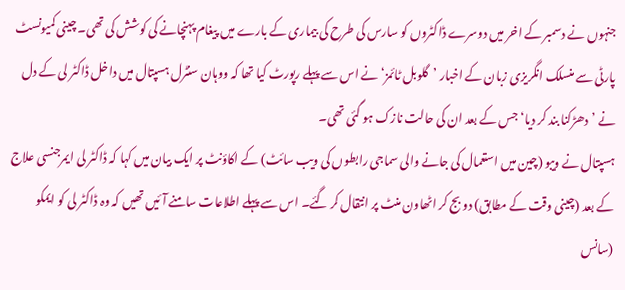جنہوں نے دسمبر کے اخر میں دوسرے ڈاکٹروں کو سارس کی طرح کی بیماری کے بارے میں پیغام پہنچانے کی کوشش کی تھی۔ چینی کمیونسٹ پارٹی سے منسلک انگریزی زبان کے اخبار ’گلوبل ٹائمز‘ نے اس سے پہلے رپورٹ کیا تھا کہ ووہان سنٹرل ہسپتال میں داخل ڈاکٹر لی کے دل نے ’دھڑکنا بند کر دیا‘ جس کے بعد ان کی حالت نازک ہو گئی تھی۔
ہسپتال نے ویبو (چین میں استعمال کی جانے والی سماجی رابطوں کی ویب سائٹ) کے اکاؤنٹ پر ایک بیان میں کہا کہ ڈاکٹر لی ایمرجنسی علاج کے بعد (چینی وقت کے مطابق) دو بج کر اٹھاون منٹ پر انتقال کر گئے۔ اس سے پہلے اطلاعات سامنے آئیں تھیں کہ وہ ڈاکٹر لی کو ایمکو (سانس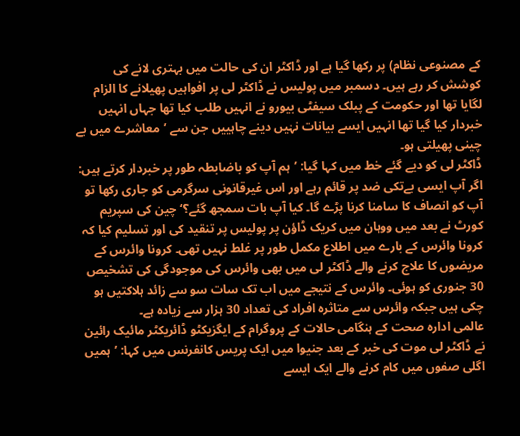کے مصنوعی نظام) پر رکھا گیا ہے اور ڈاکٹر ان کی حالت میں بہتری لانے کی کوشش کر رہے ہیں۔ دسمبر میں پولیس نے ڈاکٹر لی پر افواہیں پھیلانے کا الزام لگایا تھا اور حکومت کے پبلک سیفٹی بیورو نے انہیں طلب کیا تھا جہاں انہیں خبردار کیا گیا تھا انہیں ایسے بیانات نہٰیں دینے چاہییں جن سے ’معاشرے میں بے چینی پھیلتی ہو۔
ڈاکٹر لی کو دیے گئے خط میں کہا گیا: ’ہم آپ کو باضابطہ طور پر خبردار کرتے ہیں: اگر آپ ایسی بےتکی ضد پر قائم رہے اور اس غیرقانونی سرگرمی کو جاری رکھا تو آپ کو انصاف کا سامنا کرنا پڑے گا۔ کیا آپ بات سمجھ گئے؟‘ چین کی سپریم کورٹ نے بعد میں ووہان میں کریک ڈاؤن پر پولیس پر تنقید کی اور تسلیم کیا کہ کرونا وائرس کے بارے میں اطلاع مکمل طور پر غلط نہیں تھی۔ کرونا وائرس کے مریضوں کا علاج کرنے والے ڈاکٹر لی میں بھی وائرس کی موجودگی کی تشخیص 30 جنوری کو ہوئی۔ وائرس کے نتیجے میں اب تک سات سو سے زائد ہلاکتیں ہو چکی ہیں جبکہ وائرس سے متاثرہ افراد کی تعداد 30 ہزار سے زیادہ ہے۔
عالمی ادارہ صحت کے ہنگامی حالات کے پروگرام کے ایگزیکٹو ڈائریکٹر مائیک رائین نے ڈاکٹر لی موت کی خبر کے بعد جنیوا میں ایک پریس کانفرنس میں کہا: ’ہمیں اگلی صفوں میں کام کرنے والے ایک ایسے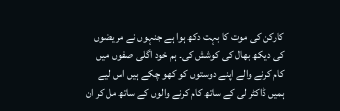کارکن کی موت کا بہت دکھ ہوا ہے جنہوں نے مریضوں کی دیکھ بھال کی کوشش کی۔ ہم خود اگلی صفوں میں کام کرنے والے اپنے دوستوں کو کھو چکے ہیں اس لیے ہمیں ڈاکٹر لی کے ساتھ کام کرنے والوں کے ساتھ مل کر ان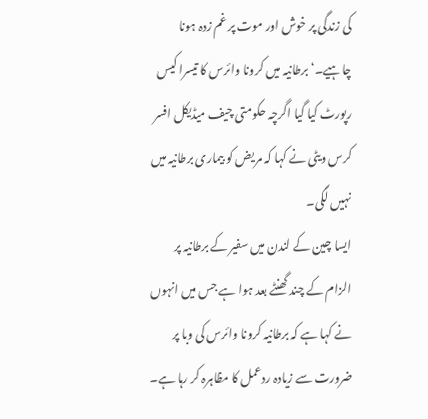کی زندگی پر خوش اور موت پر غم زدہ ہونا چاہیے۔‘ برطانیہ میں کرونا وائرس کا تیسرا کیس رپورٹ کیا گیا اگرچہ حکومتی چیف میڈیکل افسر کرس ویٹی نے کہا کہ مریض کو بیماری برطانیہ میں نہیں لگی۔
ایسا چین کے لندن میں سفیر کے برطانیہ پر الزام کے چند گھنٹے بعد ہوا ہے جس میں انہوں نے کہا ہے کہ برطانیہ کرونا وائرس کی وبا پر ضرورت سے زیادہ ردعمل کا مظاہرہ کر رہا ہے۔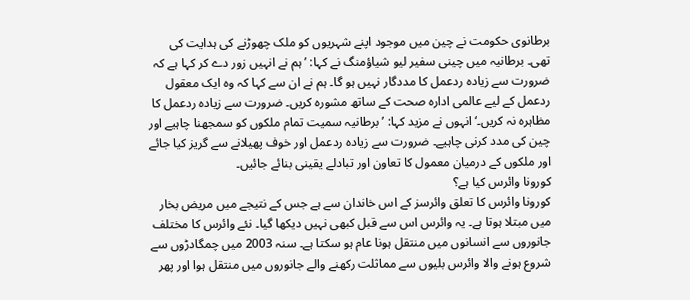برطانوی حکومت نے چین میں موجود اپنے شہریوں کو ملک چھوڑنے کی ہدایت کی تھی۔ برطانیہ میں چینی سفیر لیو شیاؤمنگ نے کہا: ’ہم نے انہیں زور دے کر کہا ہے کہ ضرورت سے زیادہ ردعمل کا مددگار نہیں ہو گا۔ ہم نے ان سے کہا کہ وہ ایک معقول ردعمل کے لیے عالمی ادارہ صحت کے ساتھ مشورہ کریں۔ ضرورت سے زیادہ ردعمل کا مظاہرہ نہ کریں۔‘ انہوں نے مزید کہا: ’برطانیہ سمیت تمام ملکوں کو سمجھنا چاہیے اور چین کی مدد کرنی چاہیے۔ ضرورت سے زیادہ ردعمل اور خوف پھیلانے سے گریز کیا جائے اور ملکوں کے درمیان معمول کا تعاون اور تبادلے یقینی بنائے جائیں۔
کورونا وائرس کیا ہے؟
کورونا وائرس کا تعلق وائرسز کے اس خاندان سے ہے جس کے نتیجے میں مریض بخار میں مبتلا ہوتا ہے۔ یہ وائرس اس سے قبل کبھی نہیں دیکھا گیا۔ نئے وائرس کا مختلف جانوروں سے انسانوں میں منتقل ہونا عام ہو سکتا ہے۔ سنہ 2003 میں چمگادڑوں سے شروع ہونے والا وائرس بلیوں سے مماثلت رکھنے والے جانوروں میں منتقل ہوا اور پھر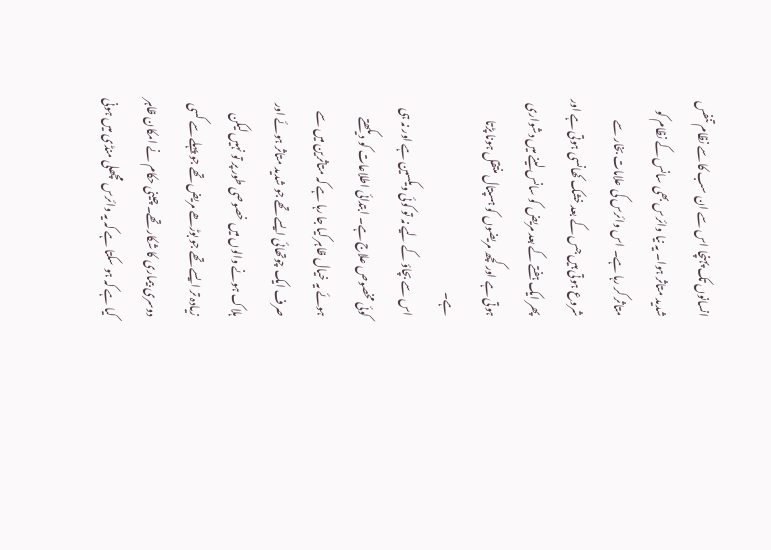انسانوں تک پہنچا اس سے ان سب کا سے نظام تنفس شدید متاثر ہوا۔ یہ نیا وائرس بھی سانس کے نظام کو متاثر کر رہا ہے۔ اس وائرس کی علامات بخار سے شروع ہوتی ہیں جس کے بعد خشک کھانسی ہوتی ہے اور پھر ایک ہفتے کے بعد مریض کو سانس لینے میں دشواری ہوتی ہے اور کچھ مریضوں کو ہسپتال منتقل ہونا پڑتا ہے۔
اس سے بچاؤ کے لیے نہ تو کوئی ویکسین ہے اور نہ ہی کوئی مخصوص علاج ہے۔ ابتدائی اطلاعات کو دیکھتے ہوئے یہ خیال ظاہر کیا جا رہا ہے کہ متاثرین میں سے صرف ایک چوتھائی ایسے تھے جو شدید متاثر ہوئے اور ہلاک ہونے والوں میں خصوصی طور پر تو نہیں لیکن زیادہ تر ایسے تھے جو بوڑھے مریض تھے جو پہلے سے کسی دوسری بیماری کا شکار تھے۔ چینی حکام نے امکان ظاہر کیا ہے کہ ہو سکتا ہے کہ یہ وائرس مچھلی منڈی میں ہونی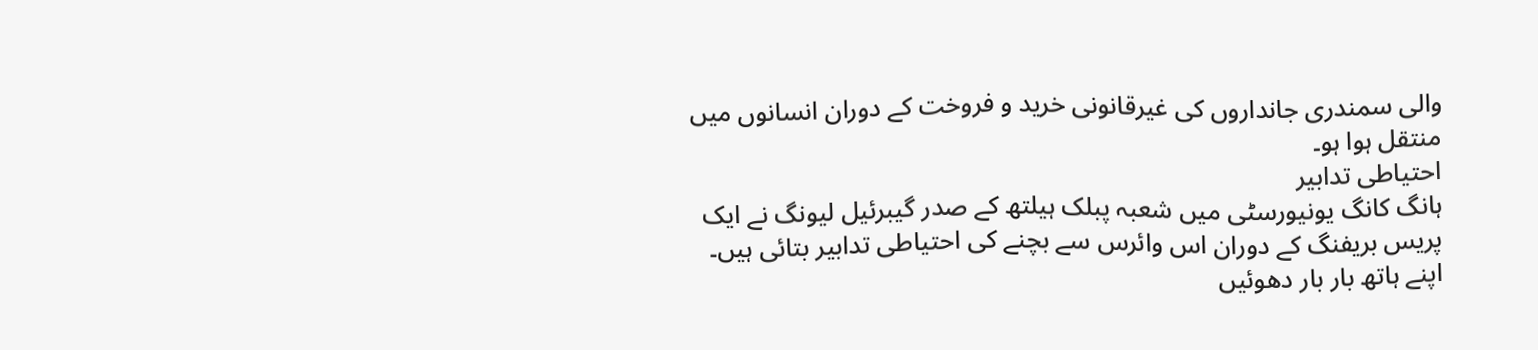والی سمندری جانداروں کی غیرقانونی خرید و فروخت کے دوران انسانوں میں منتقل ہوا ہو۔
احتیاطی تدابیر
ہانگ کانگ یونیورسٹی میں شعبہ پبلک ہیلتھ کے صدر گیبرئیل لیونگ نے ایک پریس بریفنگ کے دوران اس وائرس سے بچنے کی احتیاطی تدابیر بتائی ہیں۔
اپنے ہاتھ بار بار دھوئیں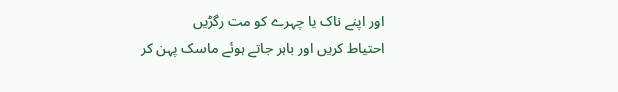اور اپنے ناک یا چہرے کو مت رگڑیں
احتیاط کریں اور باہر جاتے ہوئے ماسک پہن کر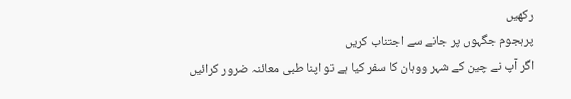رکھیں
پرہجوم جگہوں پر جانے سے اجتناب کریں
اگر آپ نے چین کے شہر ووہان کا سفر کیا ہے تو اپنا طبی معائنہ ضرور کرائیں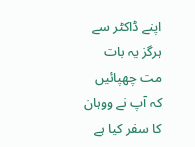اپنے ڈاکٹر سے ہرگز یہ بات مت چھپائیں کہ آپ نے ووہان کا سفر کیا ہے